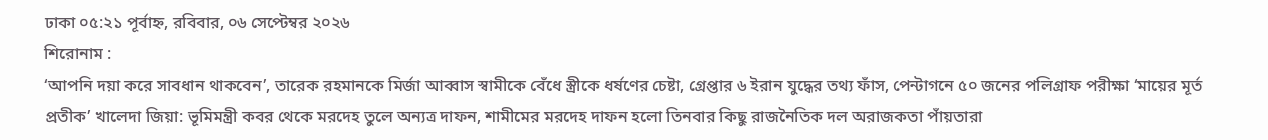ঢাকা ০৫:২১ পূর্বাহ্ন, রবিবার, ০৬ সেপ্টেম্বর ২০২৬
শিরোনাম :
‘আপনি দয়া করে সাবধান থাকবেন’, তারেক রহমানকে মির্জা আব্বাস স্বামীকে বেঁধে স্ত্রীকে ধর্ষণের চেষ্টা, গ্রেপ্তার ৬ ইরান যুদ্ধের তথ্য ফাঁস, পেন্টাগনে ৫০ জনের পলিগ্রাফ পরীক্ষা ‘মায়ের মূর্ত প্রতীক’ খালেদা জিয়া: ভূমিমন্ত্রী কবর থেকে মরদেহ তুলে অন্যত্র দাফন, শামীমের মরদেহ দাফন হলো তিনবার কিছু রাজনৈতিক দল অরাজকতা পাঁয়তারা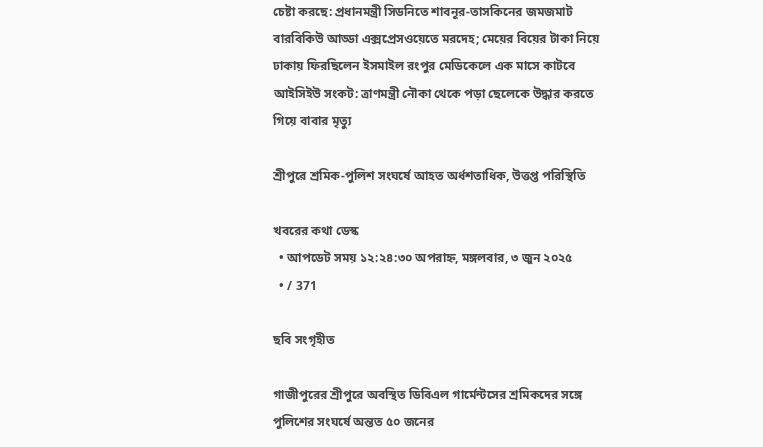চেষ্টা করছে: প্রধানমন্ত্রী সিডনিতে শাবনূর-তাসকিনের জমজমাট বারবিকিউ আড্ডা এক্সপ্রেসওয়েতে মরদেহ; মেয়ের বিয়ের টাকা নিয়ে ঢাকায় ফিরছিলেন ইসমাইল রংপুর মেডিকেলে এক মাসে কাটবে আইসিইউ সংকট: ত্রাণমন্ত্রী নৌকা থেকে পড়া ছেলেকে উদ্ধার করতে গিয়ে বাবার মৃত্যু

শ্রীপুরে শ্রমিক-পুলিশ সংঘর্ষে আহত অর্ধশতাধিক, উত্তপ্ত পরিস্থিতি

খবরের কথা ডেস্ক
  • আপডেট সময় ১২:২৪:৩০ অপরাহ্ন, মঙ্গলবার, ৩ জুন ২০২৫
  • / 371

ছবি সংগৃহীত

গাজীপুরের শ্রীপুরে অবস্থিত ডিবিএল গার্মেন্টসের শ্রমিকদের সঙ্গে পুলিশের সংঘর্ষে অন্তত ৫০ জনের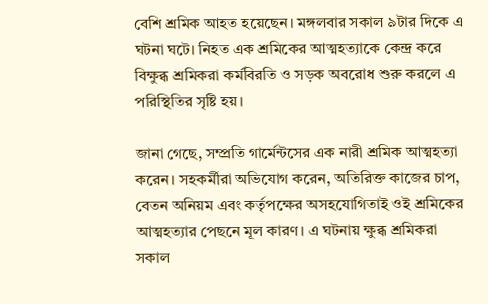বেশি শ্রমিক আহত হয়েছেন। মঙ্গলবার সকাল ৯টার দিকে এ ঘটনা ঘটে। নিহত এক শ্রমিকের আত্মহত্যাকে কেন্দ্র করে বিক্ষুব্ধ শ্রমিকরা কর্মবিরতি ও সড়ক অবরোধ শুরু করলে এ পরিস্থিতির সৃষ্টি হয়।

জানা গেছে, সম্প্রতি গার্মেন্টসের এক নারী শ্রমিক আত্মহত্যা করেন। সহকর্মীরা অভিযোগ করেন, অতিরিক্ত কাজের চাপ, বেতন অনিয়ম এবং কর্তৃপক্ষের অসহযোগিতাই ওই শ্রমিকের আত্মহত্যার পেছনে মূল কারণ। এ ঘটনায় ক্ষুব্ধ শ্রমিকরা সকাল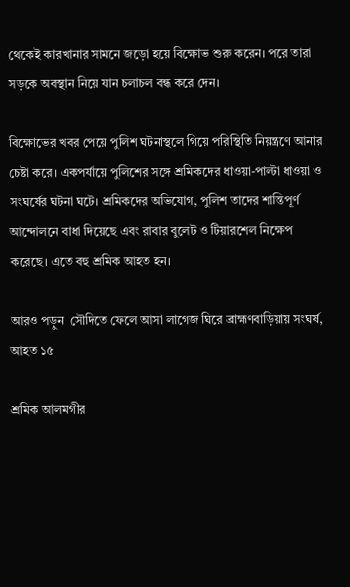থেকেই কারখানার সামনে জড়ো হয়ে বিক্ষোভ শুরু করেন। পরে তারা সড়কে অবস্থান নিয়ে যান চলাচল বন্ধ করে দেন।

বিক্ষোভের খবর পেয়ে পুলিশ ঘটনাস্থলে গিয়ে পরিস্থিতি নিয়ন্ত্রণে আনার চেষ্টা করে। একপর্যায়ে পুলিশের সঙ্গে শ্রমিকদের ধাওয়া-পাল্টা ধাওয়া ও সংঘর্ষের ঘটনা ঘটে। শ্রমিকদের অভিযোগ, পুলিশ তাদের শান্তিপূর্ণ আন্দোলনে বাধা দিয়েছে এবং রাবার বুলেট ও টিয়ারশেল নিক্ষেপ করেছে। এতে বহু শ্রমিক আহত হন।

আরও পড়ুন  সৌদিতে ফেলে আসা লাগেজ ঘিরে ব্রাহ্মণবাড়িয়ায় সংঘর্ষ, আহত ১৫

শ্রমিক আলমগীর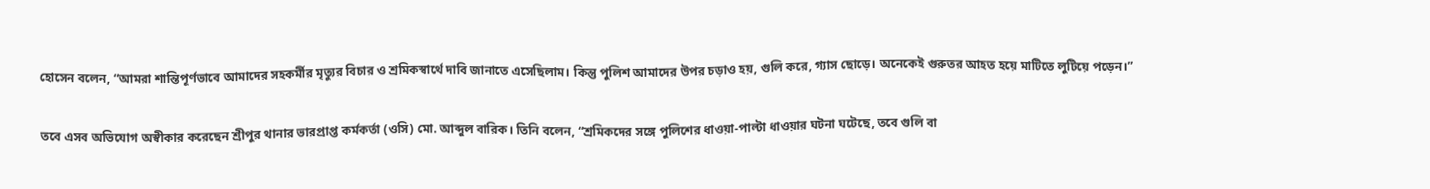হোসেন বলেন, “আমরা শান্তিপূর্ণভাবে আমাদের সহকর্মীর মৃত্যুর বিচার ও শ্রমিকস্বার্থে দাবি জানাতে এসেছিলাম। কিন্তু পুলিশ আমাদের উপর চড়াও হয়, গুলি করে, গ্যাস ছোড়ে। অনেকেই গুরুতর আহত হয়ে মাটিতে লুটিয়ে পড়েন।”

তবে এসব অভিযোগ অস্বীকার করেছেন শ্রীপুর থানার ভারপ্রাপ্ত কর্মকর্তা (ওসি) মো. আব্দুল বারিক। তিনি বলেন, “শ্রমিকদের সঙ্গে পুলিশের ধাওয়া-পাল্টা ধাওয়ার ঘটনা ঘটেছে, তবে গুলি বা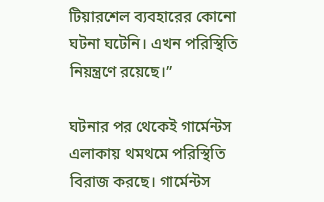টিয়ারশেল ব্যবহারের কোনো ঘটনা ঘটেনি। এখন পরিস্থিতি নিয়ন্ত্রণে রয়েছে।”

ঘটনার পর থেকেই গার্মেন্টস এলাকায় থমথমে পরিস্থিতি বিরাজ করছে। গার্মেন্টস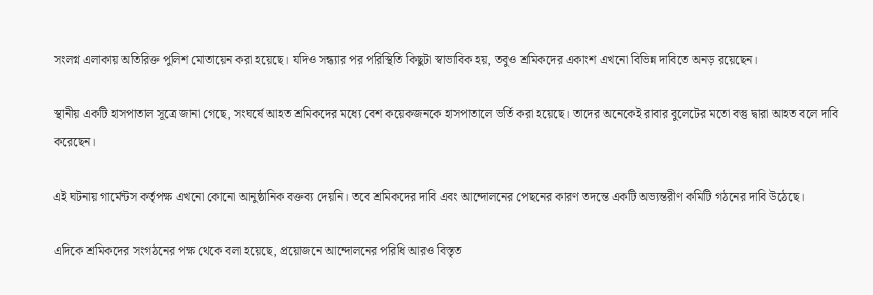সংলগ্ন এলাকায় অতিরিক্ত পুলিশ মোতায়েন করা হয়েছে। যদিও সন্ধ্যার পর পরিস্থিতি কিছুটা স্বাভাবিক হয়, তবুও শ্রমিকদের একাংশ এখনো বিভিন্ন দাবিতে অনড় রয়েছেন।

স্থানীয় একটি হাসপাতাল সূত্রে জানা গেছে, সংঘর্ষে আহত শ্রমিকদের মধ্যে বেশ কয়েকজনকে হাসপাতালে ভর্তি করা হয়েছে। তাদের অনেকেই রাবার বুলেটের মতো বস্তু দ্বারা আহত বলে দাবি করেছেন।

এই ঘটনায় গার্মেন্টস কর্তৃপক্ষ এখনো কোনো আনুষ্ঠানিক বক্তব্য দেয়নি। তবে শ্রমিকদের দাবি এবং আন্দোলনের পেছনের কারণ তদন্তে একটি অভ্যন্তরীণ কমিটি গঠনের দাবি উঠেছে।

এদিকে শ্রমিকদের সংগঠনের পক্ষ থেকে বলা হয়েছে, প্রয়োজনে আন্দোলনের পরিধি আরও বিস্তৃত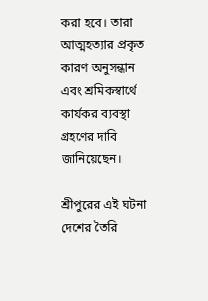করা হবে। তারা আত্মহত্যার প্রকৃত কারণ অনুসন্ধান এবং শ্রমিকস্বার্থে কার্যকর ব্যবস্থা গ্রহণের দাবি জানিয়েছেন।

শ্রীপুরের এই ঘটনা দেশের তৈরি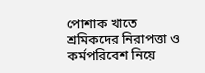পোশাক খাতে শ্রমিকদের নিরাপত্তা ও কর্মপরিবেশ নিয়ে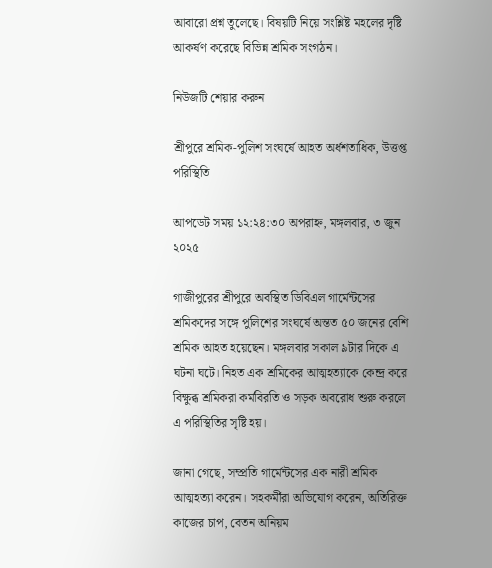আবারো প্রশ্ন তুলেছে। বিষয়টি নিয়ে সংশ্লিষ্ট মহলের দৃষ্টি আকর্ষণ করেছে বিভিন্ন শ্রমিক সংগঠন।

নিউজটি শেয়ার করুন

শ্রীপুরে শ্রমিক-পুলিশ সংঘর্ষে আহত অর্ধশতাধিক, উত্তপ্ত পরিস্থিতি

আপডেট সময় ১২:২৪:৩০ অপরাহ্ন, মঙ্গলবার, ৩ জুন ২০২৫

গাজীপুরের শ্রীপুরে অবস্থিত ডিবিএল গার্মেন্টসের শ্রমিকদের সঙ্গে পুলিশের সংঘর্ষে অন্তত ৫০ জনের বেশি শ্রমিক আহত হয়েছেন। মঙ্গলবার সকাল ৯টার দিকে এ ঘটনা ঘটে। নিহত এক শ্রমিকের আত্মহত্যাকে কেন্দ্র করে বিক্ষুব্ধ শ্রমিকরা কর্মবিরতি ও সড়ক অবরোধ শুরু করলে এ পরিস্থিতির সৃষ্টি হয়।

জানা গেছে, সম্প্রতি গার্মেন্টসের এক নারী শ্রমিক আত্মহত্যা করেন। সহকর্মীরা অভিযোগ করেন, অতিরিক্ত কাজের চাপ, বেতন অনিয়ম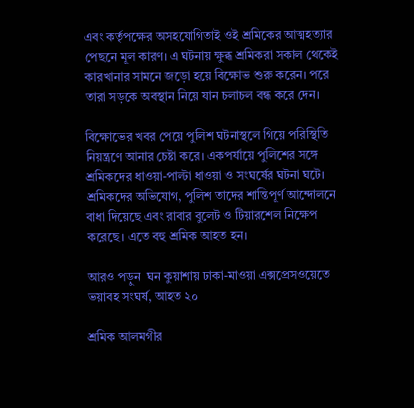এবং কর্তৃপক্ষের অসহযোগিতাই ওই শ্রমিকের আত্মহত্যার পেছনে মূল কারণ। এ ঘটনায় ক্ষুব্ধ শ্রমিকরা সকাল থেকেই কারখানার সামনে জড়ো হয়ে বিক্ষোভ শুরু করেন। পরে তারা সড়কে অবস্থান নিয়ে যান চলাচল বন্ধ করে দেন।

বিক্ষোভের খবর পেয়ে পুলিশ ঘটনাস্থলে গিয়ে পরিস্থিতি নিয়ন্ত্রণে আনার চেষ্টা করে। একপর্যায়ে পুলিশের সঙ্গে শ্রমিকদের ধাওয়া-পাল্টা ধাওয়া ও সংঘর্ষের ঘটনা ঘটে। শ্রমিকদের অভিযোগ, পুলিশ তাদের শান্তিপূর্ণ আন্দোলনে বাধা দিয়েছে এবং রাবার বুলেট ও টিয়ারশেল নিক্ষেপ করেছে। এতে বহু শ্রমিক আহত হন।

আরও পড়ুন  ঘন কুয়াশায় ঢাকা-মাওয়া এক্সপ্রেসওয়েতে ভয়াবহ সংঘর্ষ, আহত ২০

শ্রমিক আলমগীর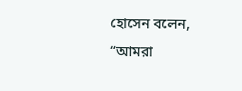হোসেন বলেন, “আমরা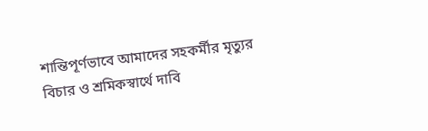শান্তিপূর্ণভাবে আমাদের সহকর্মীর মৃত্যুর বিচার ও শ্রমিকস্বার্থে দাবি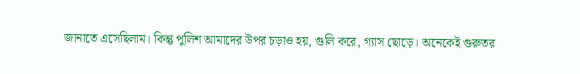জানাতে এসেছিলাম। কিন্তু পুলিশ আমাদের উপর চড়াও হয়, গুলি করে, গ্যাস ছোড়ে। অনেকেই গুরুতর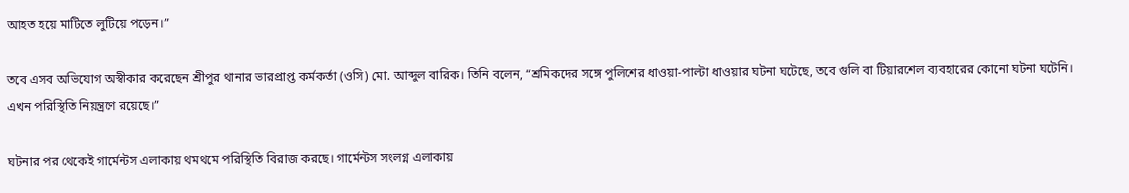আহত হয়ে মাটিতে লুটিয়ে পড়েন।”

তবে এসব অভিযোগ অস্বীকার করেছেন শ্রীপুর থানার ভারপ্রাপ্ত কর্মকর্তা (ওসি) মো. আব্দুল বারিক। তিনি বলেন, “শ্রমিকদের সঙ্গে পুলিশের ধাওয়া-পাল্টা ধাওয়ার ঘটনা ঘটেছে, তবে গুলি বা টিয়ারশেল ব্যবহারের কোনো ঘটনা ঘটেনি। এখন পরিস্থিতি নিয়ন্ত্রণে রয়েছে।”

ঘটনার পর থেকেই গার্মেন্টস এলাকায় থমথমে পরিস্থিতি বিরাজ করছে। গার্মেন্টস সংলগ্ন এলাকায়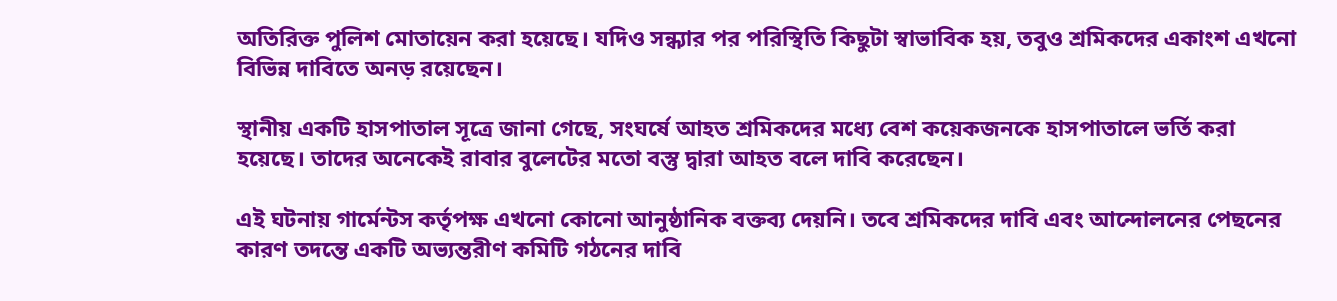অতিরিক্ত পুলিশ মোতায়েন করা হয়েছে। যদিও সন্ধ্যার পর পরিস্থিতি কিছুটা স্বাভাবিক হয়, তবুও শ্রমিকদের একাংশ এখনো বিভিন্ন দাবিতে অনড় রয়েছেন।

স্থানীয় একটি হাসপাতাল সূত্রে জানা গেছে, সংঘর্ষে আহত শ্রমিকদের মধ্যে বেশ কয়েকজনকে হাসপাতালে ভর্তি করা হয়েছে। তাদের অনেকেই রাবার বুলেটের মতো বস্তু দ্বারা আহত বলে দাবি করেছেন।

এই ঘটনায় গার্মেন্টস কর্তৃপক্ষ এখনো কোনো আনুষ্ঠানিক বক্তব্য দেয়নি। তবে শ্রমিকদের দাবি এবং আন্দোলনের পেছনের কারণ তদন্তে একটি অভ্যন্তরীণ কমিটি গঠনের দাবি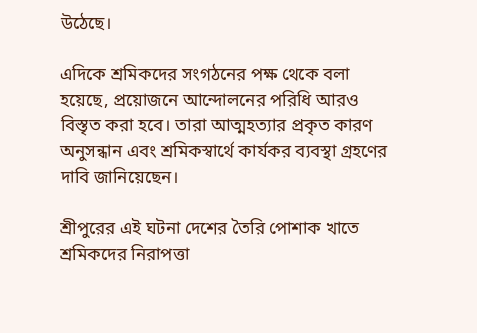উঠেছে।

এদিকে শ্রমিকদের সংগঠনের পক্ষ থেকে বলা হয়েছে, প্রয়োজনে আন্দোলনের পরিধি আরও বিস্তৃত করা হবে। তারা আত্মহত্যার প্রকৃত কারণ অনুসন্ধান এবং শ্রমিকস্বার্থে কার্যকর ব্যবস্থা গ্রহণের দাবি জানিয়েছেন।

শ্রীপুরের এই ঘটনা দেশের তৈরি পোশাক খাতে শ্রমিকদের নিরাপত্তা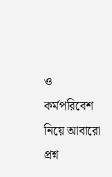ও কর্মপরিবেশ নিয়ে আবারো প্রশ্ন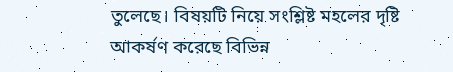তুলেছে। বিষয়টি নিয়ে সংশ্লিষ্ট মহলের দৃষ্টি আকর্ষণ করেছে বিভিন্ন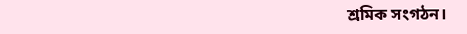শ্রমিক সংগঠন।